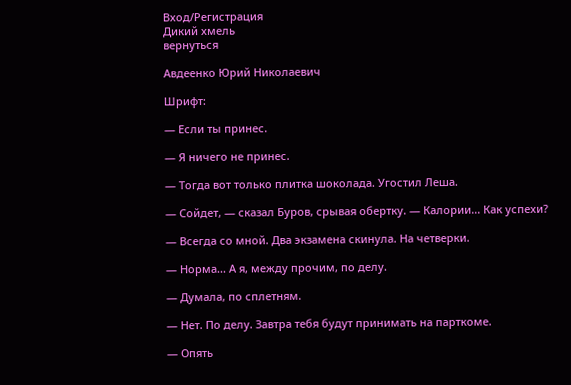Вход/Регистрация
Дикий хмель
вернуться

Авдеенко Юрий Николаевич

Шрифт:

— Если ты принес.

— Я ничего не принес.

— Тогда вот только плитка шоколада. Угостил Леша.

— Сойдет, — сказал Буров, срывая обертку. — Калории... Как успехи?

— Всегда со мной. Два экзамена скинула. На четверки.

— Норма... А я, между прочим, по делу.

— Думала, по сплетням.

— Нет. По делу. Завтра тебя будут принимать на парткоме.

— Опять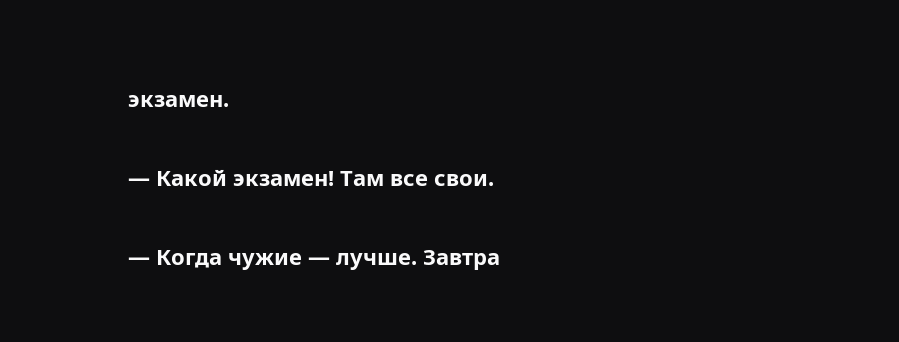экзамен.

— Какой экзамен! Там все свои.

— Когда чужие — лучше. Завтра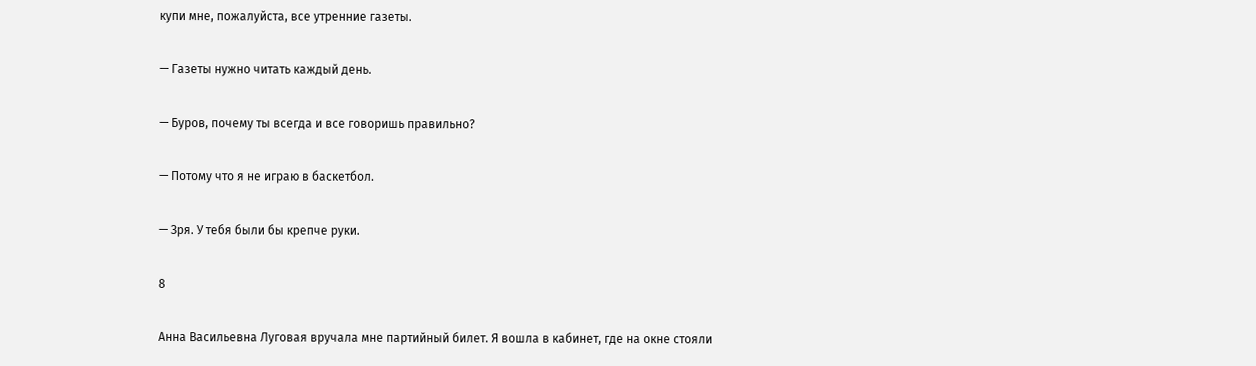купи мне, пожалуйста, все утренние газеты.

— Газеты нужно читать каждый день.

— Буров, почему ты всегда и все говоришь правильно?

— Потому что я не играю в баскетбол.

— Зря. У тебя были бы крепче руки.

8

Анна Васильевна Луговая вручала мне партийный билет. Я вошла в кабинет, где на окне стояли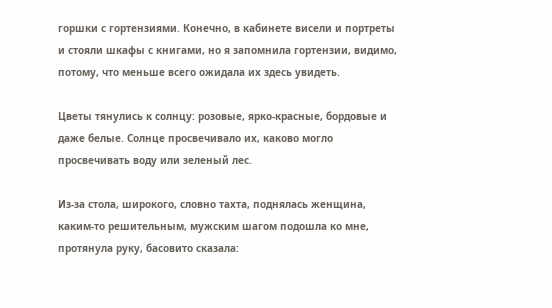горшки с гортензиями. Конечно, в кабинете висели и портреты и стояли шкафы с книгами, но я запомнила гортензии, видимо, потому, что меньше всего ожидала их здесь увидеть.

Цветы тянулись к солнцу: розовые, ярко-красные, бордовые и даже белые. Солнце просвечивало их, каково могло просвечивать воду или зеленый лес.

Из-за стола, широкого, словно тахта, поднялась женщина, каким-то решительным, мужским шагом подошла ко мне, протянула руку, басовито сказала: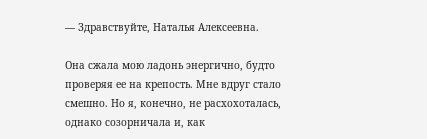— Здравствуйте, Наталья Алексеевна.

Она сжала мою ладонь энергично, будто проверяя ее на крепость. Мне вдруг стало смешно. Но я, конечно, не расхохоталась, однако созорничала и, как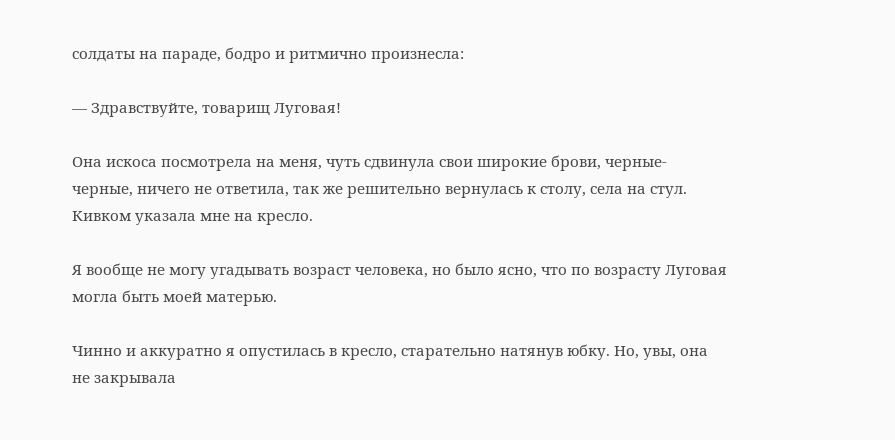солдаты на параде, бодро и ритмично произнесла:

— Здравствуйте, товарищ Луговая!

Она искоса посмотрела на меня, чуть сдвинула свои широкие брови, черные-черные, ничего не ответила, так же решительно вернулась к столу, села на стул. Кивком указала мне на кресло.

Я вообще не могу угадывать возраст человека, но было ясно, что по возрасту Луговая могла быть моей матерью.

Чинно и аккуратно я опустилась в кресло, старательно натянув юбку. Но, увы, она не закрывала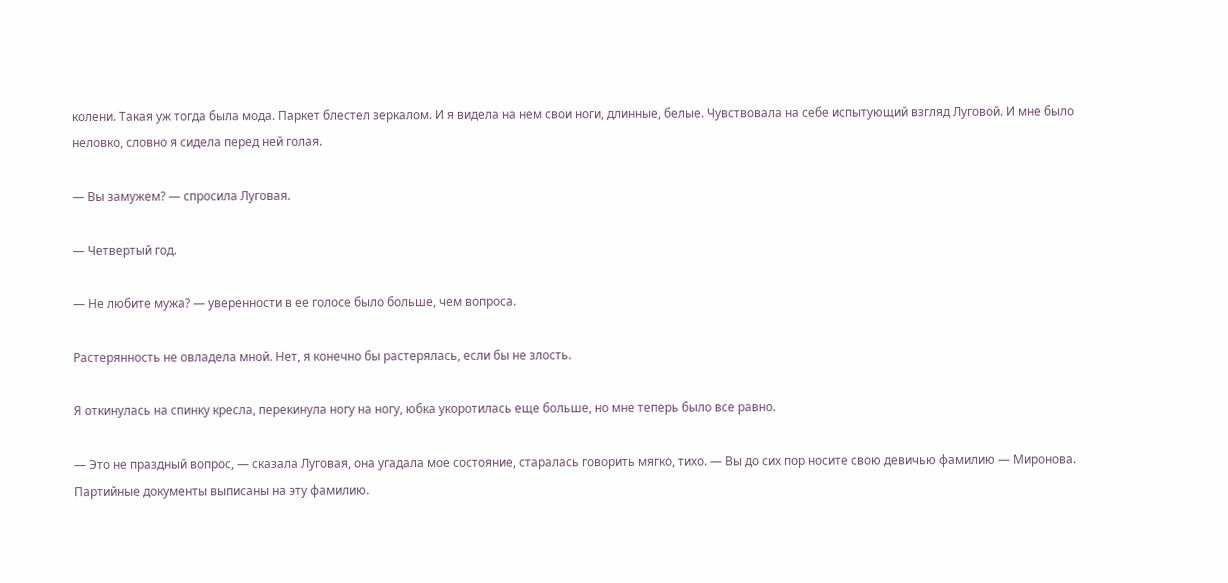колени. Такая уж тогда была мода. Паркет блестел зеркалом. И я видела на нем свои ноги, длинные, белые. Чувствовала на себе испытующий взгляд Луговой. И мне было неловко, словно я сидела перед ней голая.

— Вы замужем? — спросила Луговая.

— Четвертый год.

— Не любите мужа? — уверенности в ее голосе было больше, чем вопроса.

Растерянность не овладела мной. Нет, я конечно бы растерялась, если бы не злость.

Я откинулась на спинку кресла, перекинула ногу на ногу, юбка укоротилась еще больше, но мне теперь было все равно.

— Это не праздный вопрос, — сказала Луговая, она угадала мое состояние, старалась говорить мягко, тихо. — Вы до сих пор носите свою девичью фамилию — Миронова. Партийные документы выписаны на эту фамилию.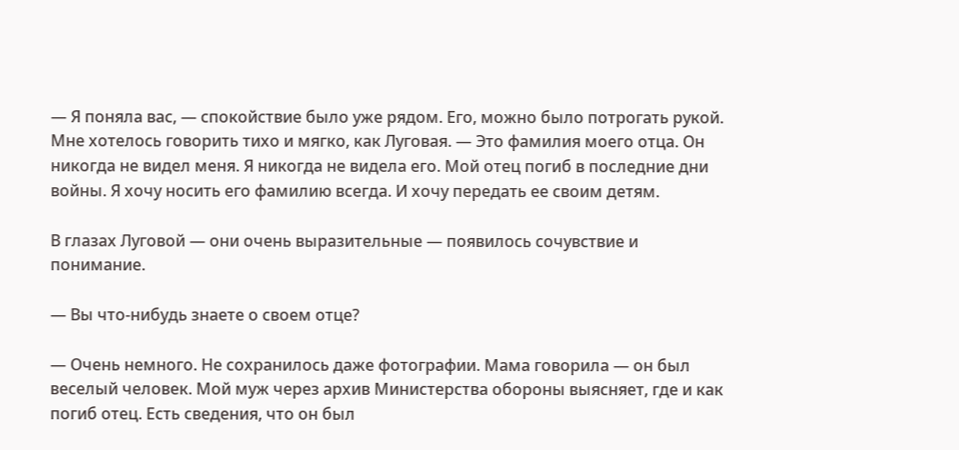— Я поняла вас, — спокойствие было уже рядом. Его, можно было потрогать рукой. Мне хотелось говорить тихо и мягко, как Луговая. — Это фамилия моего отца. Он никогда не видел меня. Я никогда не видела его. Мой отец погиб в последние дни войны. Я хочу носить его фамилию всегда. И хочу передать ее своим детям.

В глазах Луговой — они очень выразительные — появилось сочувствие и понимание.

— Вы что-нибудь знаете о своем отце?

— Очень немного. Не сохранилось даже фотографии. Мама говорила — он был веселый человек. Мой муж через архив Министерства обороны выясняет, где и как погиб отец. Есть сведения, что он был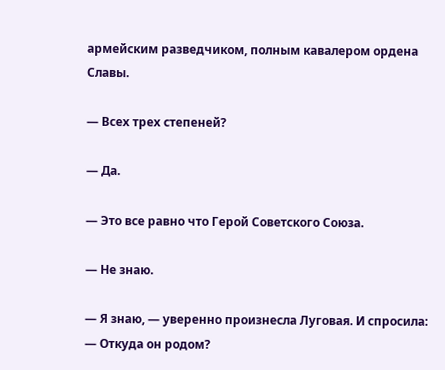армейским разведчиком, полным кавалером ордена Славы.

— Всех трех степеней?

— Да.

— Это все равно что Герой Советского Союза.

— Не знаю.

— Я знаю, — уверенно произнесла Луговая. И спросила: — Откуда он родом?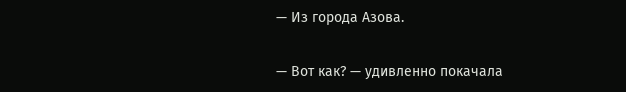— Из города Азова.

— Вот как? — удивленно покачала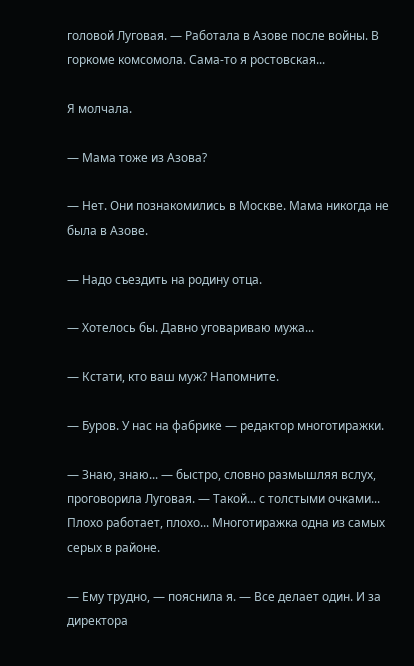головой Луговая. — Работала в Азове после войны. В горкоме комсомола. Сама-то я ростовская...

Я молчала.

— Мама тоже из Азова?

— Нет. Они познакомились в Москве. Мама никогда не была в Азове.

— Надо съездить на родину отца.

— Хотелось бы. Давно уговариваю мужа...

— Кстати, кто ваш муж? Напомните.

— Буров. У нас на фабрике — редактор многотиражки.

— Знаю, знаю... — быстро, словно размышляя вслух, проговорила Луговая. — Такой... с толстыми очками... Плохо работает, плохо... Многотиражка одна из самых серых в районе.

— Ему трудно, — пояснила я. — Все делает один. И за директора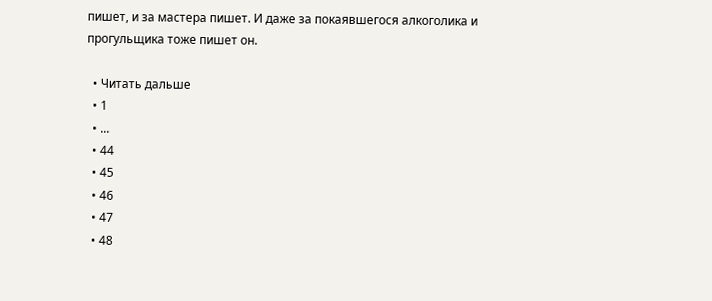пишет, и за мастера пишет. И даже за покаявшегося алкоголика и прогульщика тоже пишет он.

  • Читать дальше
  • 1
  • ...
  • 44
  • 45
  • 46
  • 47
  • 48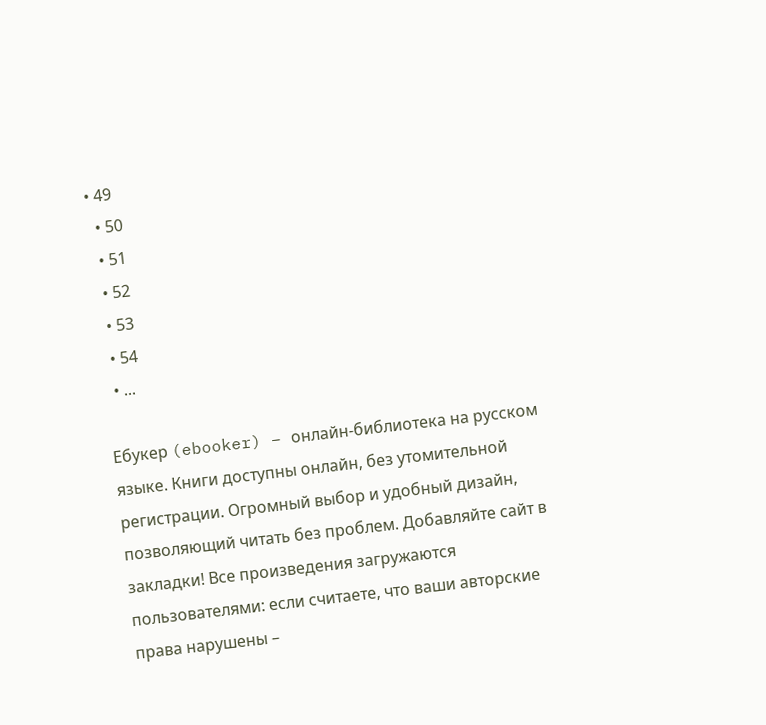• 49
  • 50
  • 51
  • 52
  • 53
  • 54
  • ...

Ебукер (ebooker) – онлайн-библиотека на русском языке. Книги доступны онлайн, без утомительной регистрации. Огромный выбор и удобный дизайн, позволяющий читать без проблем. Добавляйте сайт в закладки! Все произведения загружаются пользователями: если считаете, что ваши авторские права нарушены –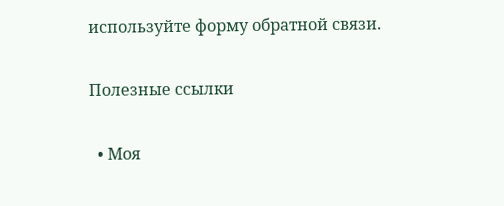используйте форму обратной связи.

Полезные ссылки

  • Моя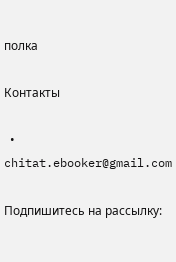полка

Контакты

  • chitat.ebooker@gmail.com

Подпишитесь на рассылку: